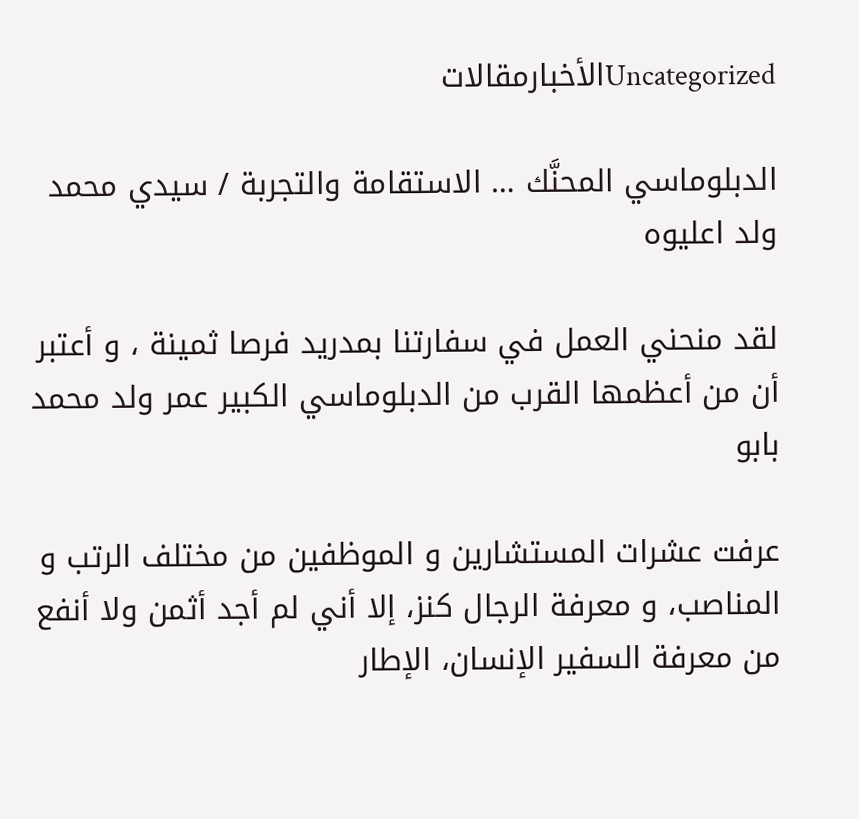Uncategorizedالأخبارمقالات

الدبلوماسي المحنَّك … الاستقامة والتجربة / سيدي محمد ولد اعليوه

لقد منحني العمل في سفارتنا بمدريد فرصا ثمينة ، و أعتبر أن من أعظمها القرب من الدبلوماسي الكبير عمر ولد محمد بابو

عرفت عشرات المستشارين و الموظفين من مختلف الرتب و المناصب، و معرفة الرجال كنز، إلا أني لم أجد أثمن ولا أنفع من معرفة السفير الإنسان، الإطار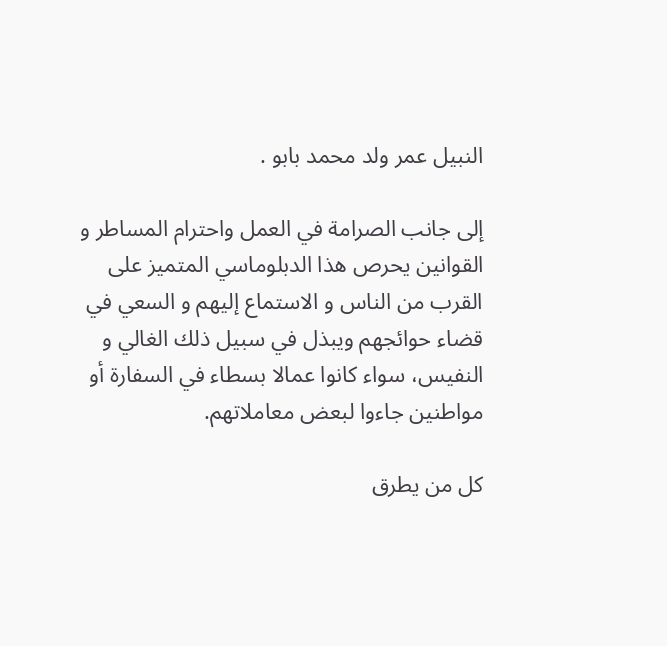النبيل عمر ولد محمد بابو .

إلى جانب الصرامة في العمل واحترام المساطر و القوانين يحرص هذا الدبلوماسي المتميز على القرب من الناس و الاستماع إليهم و السعي في قضاء حوائجهم ويبذل في سبيل ذلك الغالي و النفيس، سواء كانوا عمالا بسطاء في السفارة أو مواطنين جاءوا لبعض معاملاتهم.

كل من يطرق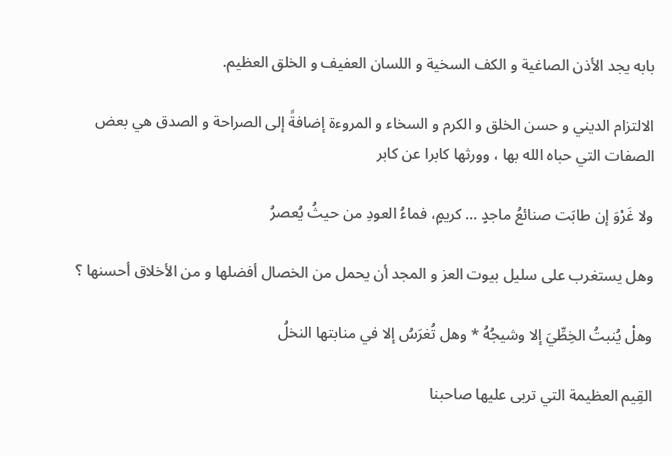بابه يجد الأذن الصاغية و الكف السخية و اللسان العفيف و الخلق العظيم.

الالتزام الديني و حسن الخلق و الكرم و السخاء و المروءة إضافةً إلى الصراحة و الصدق هي بعض الصفات التي حباه الله بها ، وورثها كابرا عن كابر

ولا غَرْوَ إن طابَت صنائعُ ماجدٍ … كريمٍ، فماءُ العودِ من حيثُ يُعصرُ

وهل يستغرب على سليل بيوت العز و المجد أن يحمل من الخصال أفضلها و من الأخلاق أحسنها ؟

وهلْ يُنبتُ الخِطِّيَ إلا وشيجُهُ * وهل تُغرَسُ إلا في منابتها النخلُ

القِيم العظيمة التي تربى عليها صاحبنا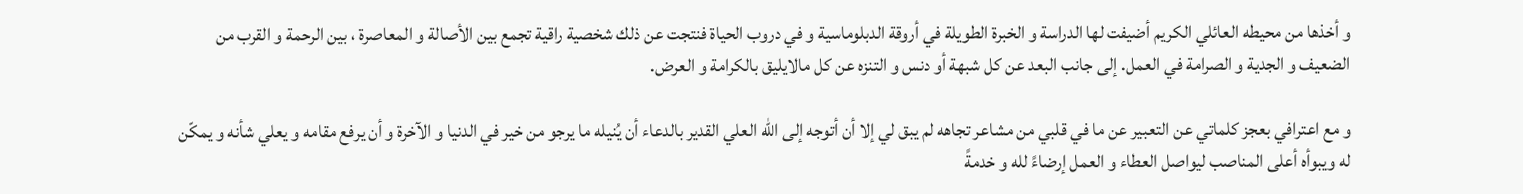و أخذها من محيطه العائلي الكريم أضيفت لها الدراسة و الخبرة الطويلة في أروقة الدبلوماسية و في دروب الحياة فنتجت عن ذلك شخصية راقية تجمع بين الأصالة و المعاصرة ، بين الرحمة و القرب من الضعيف و الجدية و الصرامة في العمل. إلى جانب البعد عن كل شبهة أو دنس و التنزه عن كل مالايليق بالكرامة و العرض.

و مع اعترافي بعجز كلماتي عن التعبير عن ما في قلبي من مشاعر تجاهه لم يبق لي إلا أن أتوجه إلى الله العلي القدير بالدعاء أن يُنيله ما يرجو من خير في الدنيا و الآخرة و أن يرفع مقامه و يعلي شأنه و يمكّن له ويبوأه أعلى المناصب ليواصل العطاء و العمل إرضاءً لله و خدمةً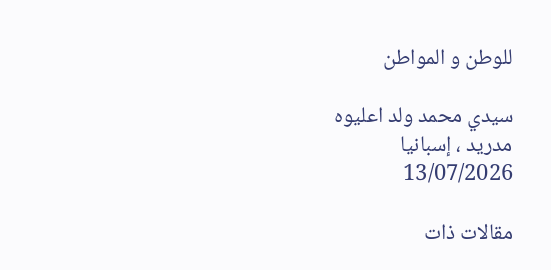للوطن و المواطن

سيدي محمد ولد اعليوه
مدريد ، إسبانيا
13/07/2026

مقالات ذات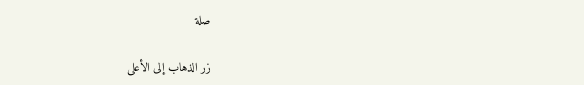صلة

زر الذهاب إلى الأعلى